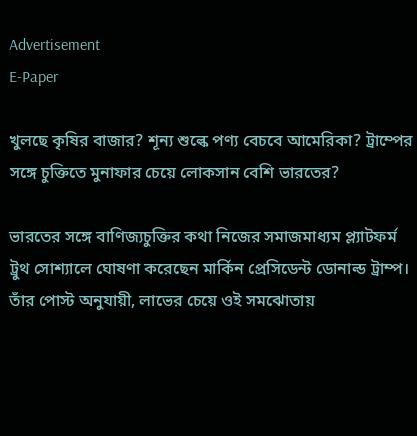Advertisement
E-Paper

খুলছে কৃষির বাজার? শূন্য শুল্কে পণ্য বেচবে আমেরিকা? ট্রাম্পের সঙ্গে চুক্তিতে মুনাফার চেয়ে লোকসান বেশি ভারতের?

ভারতের সঙ্গে বাণিজ্যচুক্তির কথা নিজের সমাজমাধ্যম প্ল্যাটফর্ম ট্রুথ সোশ্যালে ঘোষণা করেছেন মার্কিন প্রেসিডেন্ট ডোনাল্ড ট্রাম্প। তাঁর পোস্ট অনুযায়ী, লাভের চেয়ে ওই সমঝোতায়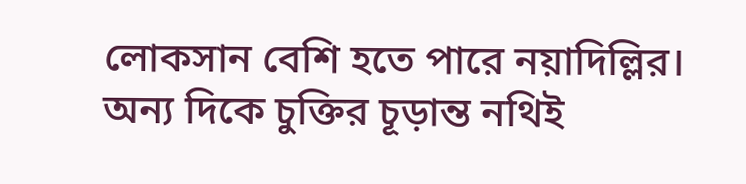লোকসান বেশি হতে পারে নয়াদিল্লির। অন্য দিকে চুক্তির চূড়ান্ত নথিই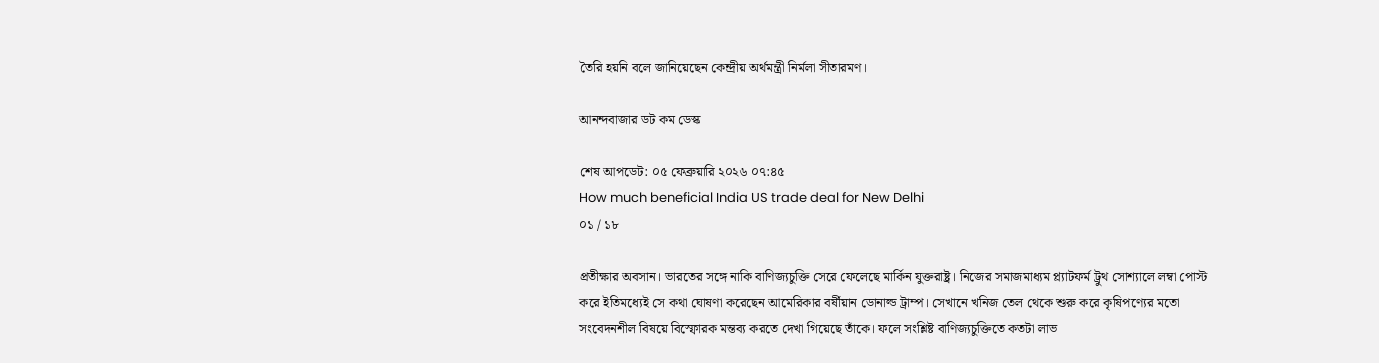তৈরি হয়নি বলে জানিয়েছেন কেন্দ্রীয় অর্থমন্ত্রী নির্মলা সীতারমণ।

আনন্দবাজার ডট কম ডেস্ক

শেষ আপডেট: ০৫ ফেব্রুয়ারি ২০২৬ ০৭:৪৫
How much beneficial India US trade deal for New Delhi
০১ / ১৮

প্রতীক্ষার অবসান। ভারতের সঙ্গে নাকি বাণিজ্যচুক্তি সেরে ফেলেছে মার্কিন যুক্তরাষ্ট্র। নিজের সমাজমাধ্যম প্ল্যাটফর্ম ট্রুথ সোশ্যালে লম্বা পোস্ট করে ইতিমধ্যেই সে কথা ঘোষণা করেছেন আমেরিকার বর্ষীয়ান ডোনাল্ড ট্রাম্প। সেখানে খনিজ তেল থেকে শুরু করে কৃষিপণ্যের মতো সংবেদনশীল বিষয়ে বিস্ফোরক মন্তব্য করতে দেখা গিয়েছে তাঁকে। ফলে সংশ্লিষ্ট বাণিজ্যচুক্তিতে কতটা লাভ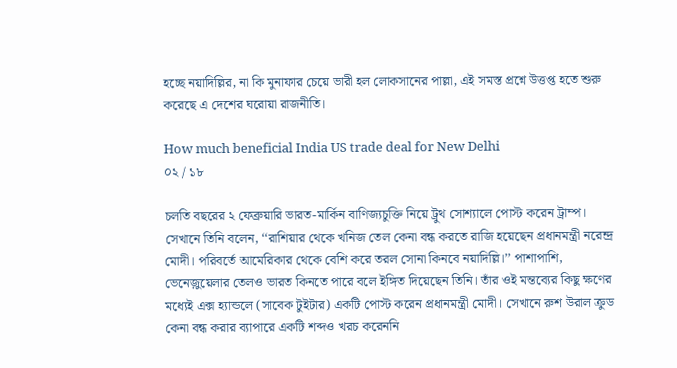হচ্ছে নয়াদিল্লির, না কি মুনাফার চেয়ে ভারী হল লোকসানের পাল্লা, এই সমস্ত প্রশ্নে উত্তপ্ত হতে শুরু করেছে এ দেশের ঘরোয়া রাজনীতি।

How much beneficial India US trade deal for New Delhi
০২ / ১৮

চলতি বছরের ২ ফেব্রুয়ারি ভারত-মার্কিন বাণিজ্যচুক্তি নিয়ে ট্রুথ সোশ্যালে পোস্ট করেন ট্রাম্প। সেখানে তিনি বলেন, ‘‘রাশিয়ার থেকে খনিজ তেল কেনা বন্ধ করতে রাজি হয়েছেন প্রধানমন্ত্রী নরেন্দ্র মোদী। পরিবর্তে আমেরিকার থেকে বেশি করে তরল সোনা কিনবে নয়াদিল্লি।’’ পাশাপাশি, ভেনেজ়ুয়েলার তেলও ভারত কিনতে পারে বলে ইঙ্গিত দিয়েছেন তিনি। তাঁর ওই মন্তব্যের কিছু ক্ষণের মধ্যেই এক্স হ্যান্ডলে (সাবেক টুইটার) একটি পোস্ট করেন প্রধানমন্ত্রী মোদী। সেখানে রুশ উরাল ক্রুড কেনা বন্ধ করার ব্যাপারে একটি শব্দও খরচ করেননি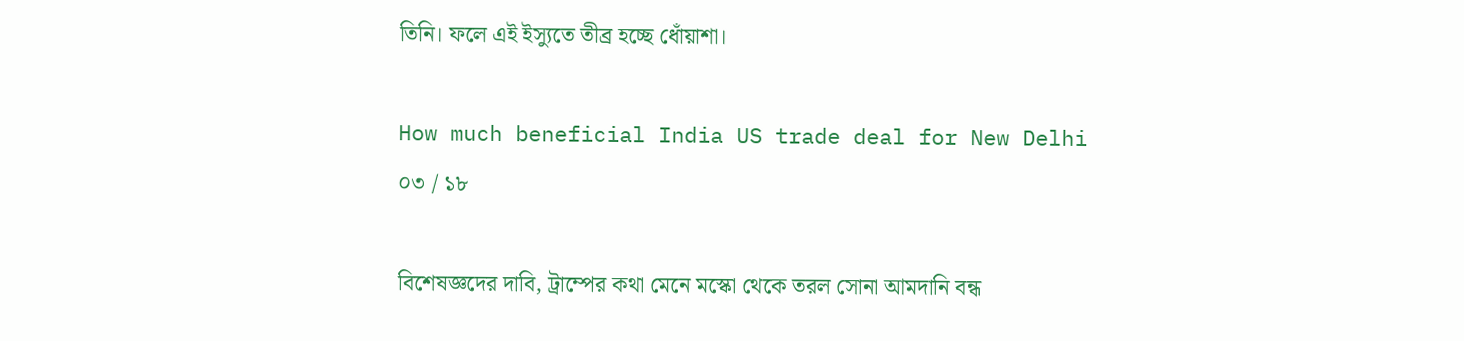তিনি। ফলে এই ইস্যুতে তীব্র হচ্ছে ধোঁয়াশা।

How much beneficial India US trade deal for New Delhi
০৩ / ১৮

বিশেষজ্ঞদের দাবি, ট্রাম্পের কথা মেনে মস্কো থেকে তরল সোনা আমদানি বন্ধ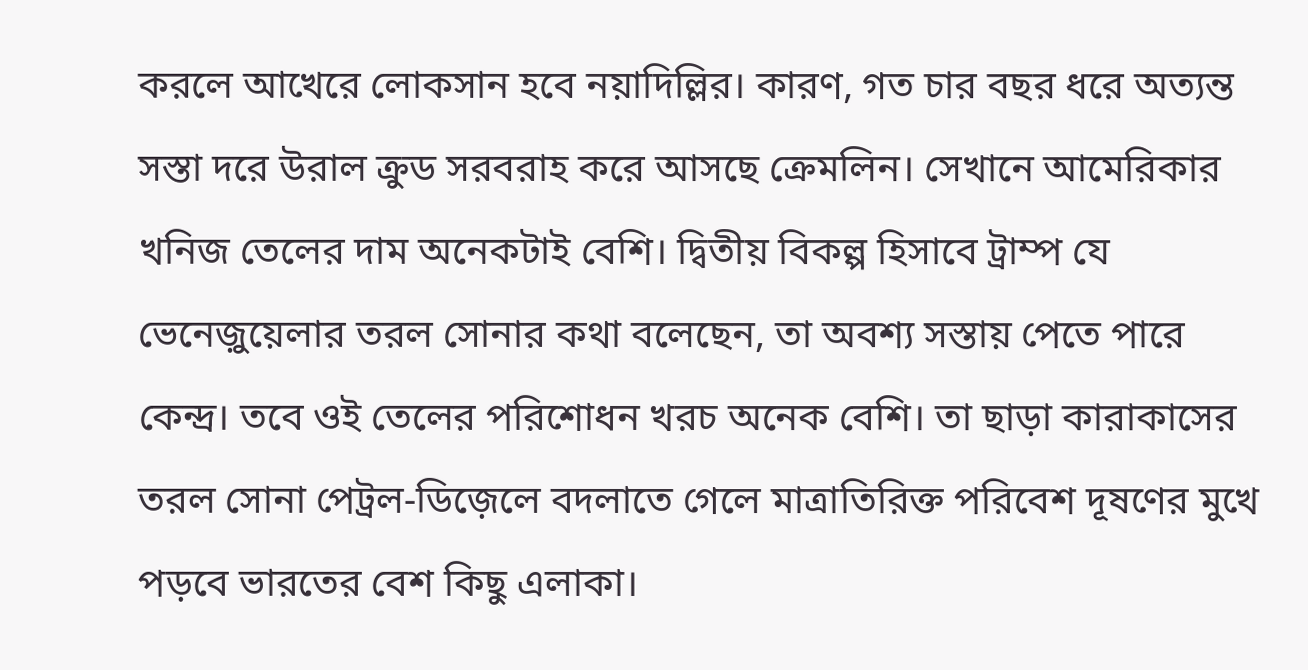করলে আখেরে লোকসান হবে নয়াদিল্লির। কারণ, গত চার বছর ধরে অত্যন্ত সস্তা দরে উরাল ক্রুড সরবরাহ করে আসছে ক্রেমলিন। সেখানে আমেরিকার খনিজ তেলের দাম অনেকটাই বেশি। দ্বিতীয় বিকল্প হিসাবে ট্রাম্প যে ভেনেজ়ুয়েলার তরল সোনার কথা বলেছেন, তা অবশ্য সস্তায় পেতে পারে কেন্দ্র। তবে ওই তেলের পরিশোধন খরচ অনেক বেশি। তা ছাড়া কারাকাসের তরল সোনা পেট্রল-ডিজ়েলে বদলাতে গেলে মাত্রাতিরিক্ত পরিবেশ দূষণের মুখে পড়বে ভারতের বেশ কিছু এলাকা।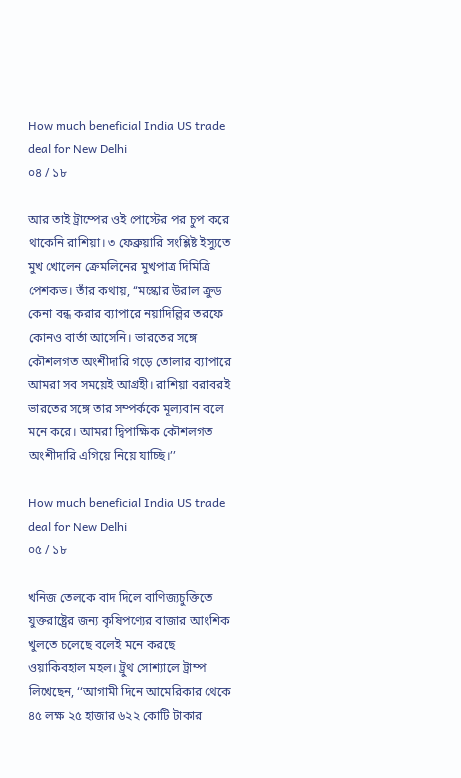How much beneficial India US trade deal for New Delhi
০৪ / ১৮

আর তাই ট্রাম্পের ওই পোস্টের পর চুপ করে থাকেনি রাশিয়া। ৩ ফেব্রুয়ারি সংশ্লিষ্ট ইস্যুতে মুখ খোলেন ক্রেমলিনের মুখপাত্র দিমিত্রি পেশকভ। তাঁর কথায়, ‘‘মস্কোর উরাল ক্রুড কেনা বন্ধ করার ব্যাপারে নয়াদিল্লির তরফে কোনও বার্তা আসেনি। ভারতের সঙ্গে কৌশলগত অংশীদারি গড়ে তোলার ব্যাপারে আমরা সব সময়েই আগ্রহী। রাশিয়া বরাবরই ভারতের সঙ্গে তার সম্পর্ককে মূল্যবান বলে মনে করে। আমরা দ্বিপাক্ষিক কৌশলগত অংশীদারি এগিয়ে নিয়ে যাচ্ছি।’’

How much beneficial India US trade deal for New Delhi
০৫ / ১৮

খনিজ তেলকে বাদ দিলে বাণিজ্যচুক্তিতে যুক্তরাষ্ট্রের জন্য কৃষিপণ্যের বাজার আংশিক খুলতে চলেছে বলেই মনে করছে ওয়াকিবহাল মহল। ট্রুথ সোশ্যালে ট্রাম্প লিখেছেন, ‘‘আগামী দিনে আমেরিকার থেকে ৪৫ লক্ষ ২৫ হাজার ৬২২ কোটি টাকার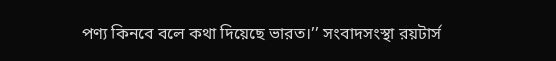পণ্য কিনবে বলে কথা দিয়েছে ভারত।’’ সংবাদসংস্থা রয়টার্স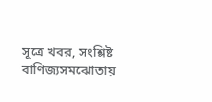সূত্রে খবর, সংশ্লিষ্ট বাণিজ্যসমঝোতায়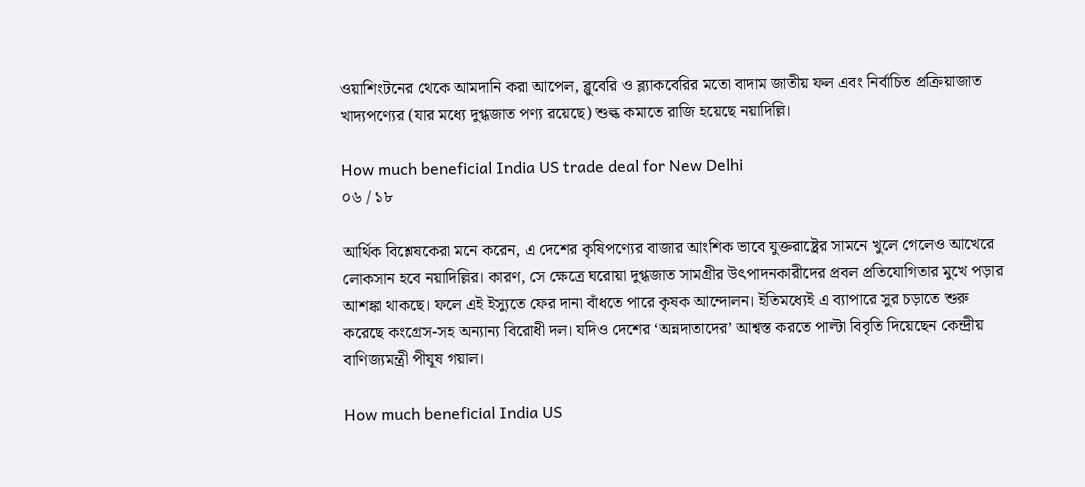ওয়াশিংটনের থেকে আমদানি করা আপেল, ব্লুবেরি ও ব্ল্যাকবেরির মতো বাদাম জাতীয় ফল এবং নির্বাচিত প্রক্রিয়াজাত খাদ্যপণ্যের (যার মধ্যে দুগ্ধজাত পণ্য রয়েছে) শুল্ক কমাতে রাজি হয়েছে নয়াদিল্লি।

How much beneficial India US trade deal for New Delhi
০৬ / ১৮

আর্থিক বিশ্লেষকেরা মনে করেন, এ দেশের কৃষিপণ্যের বাজার আংশিক ভাবে যুক্তরাষ্ট্রের সামনে খুলে গেলেও আখেরে লোকসান হবে নয়াদিল্লির। কারণ, সে ক্ষেত্রে ঘরোয়া দুগ্ধজাত সামগ্রীর উৎপাদনকারীদের প্রবল প্রতিযোগিতার মুখে পড়ার আশঙ্কা থাকছে। ফলে এই ইস্যুতে ফের দানা বাঁধতে পারে কৃষক আন্দোলন। ইতিমধ্যেই এ ব্যাপারে সুর চড়াতে শুরু করেছে কংগ্রেস-সহ অন্যান্য বিরোধী দল। যদিও দেশের ‘অন্নদাতাদের’ আশ্বস্ত করতে পাল্টা বিবৃতি দিয়েছেন কেন্দ্রীয় বাণিজ্যমন্ত্রী পীযূষ গয়াল।

How much beneficial India US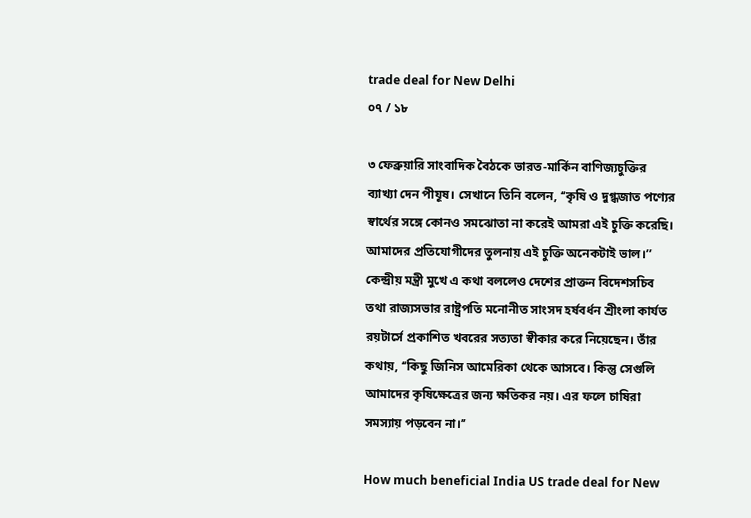trade deal for New Delhi
০৭ / ১৮

৩ ফেব্রুয়ারি সাংবাদিক বৈঠকে ভারত-মার্কিন বাণিজ্যচুক্তির ব্যাখ্যা দেন পীযূষ। সেখানে তিনি বলেন, ‘‘কৃষি ও দুগ্ধজাত পণ্যের স্বার্থের সঙ্গে কোনও সমঝোতা না করেই আমরা এই চুক্তি করেছি। আমাদের প্রতিযোগীদের তুলনায় এই চুক্তি অনেকটাই ভাল।’’ কেন্দ্রীয় মন্ত্রী মুখে এ কথা বললেও দেশের প্রাক্তন বিদেশসচিব তথা রাজ্যসভার রাষ্ট্রপতি মনোনীত সাংসদ হর্ষবর্ধন শ্রীংলা কার্যত রয়টার্সে প্রকাশিত খবরের সত্যতা স্বীকার করে নিয়েছেন। তাঁর কথায়, ‘‘কিছু জিনিস আমেরিকা থেকে আসবে। কিন্তু সেগুলি আমাদের কৃষিক্ষেত্রের জন্য ক্ষতিকর নয়। এর ফলে চাষিরা সমস্যায় পড়বেন না।’’

How much beneficial India US trade deal for New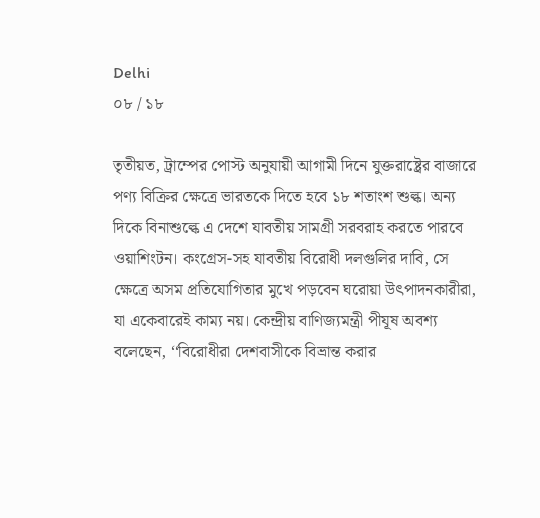Delhi
০৮ / ১৮

তৃতীয়ত, ট্রাম্পের পোস্ট অনুযায়ী আগামী দিনে যুক্তরাষ্ট্রের বাজারে পণ্য বিক্রির ক্ষেত্রে ভারতকে দিতে হবে ১৮ শতাংশ শুল্ক। অন্য দিকে বিনাশুল্কে এ দেশে যাবতীয় সামগ্রী সরবরাহ করতে পারবে ওয়াশিংটন। কংগ্রেস-সহ যাবতীয় বিরোধী দলগুলির দাবি, সে ক্ষেত্রে অসম প্রতিযোগিতার মুখে পড়বেন ঘরোয়া উৎপাদনকারীরা, যা একেবারেই কাম্য নয়। কেন্দ্রীয় বাণিজ্যমন্ত্রী পীযূষ অবশ্য বলেছেন, ‘‘বিরোধীরা দেশবাসীকে বিভ্রান্ত করার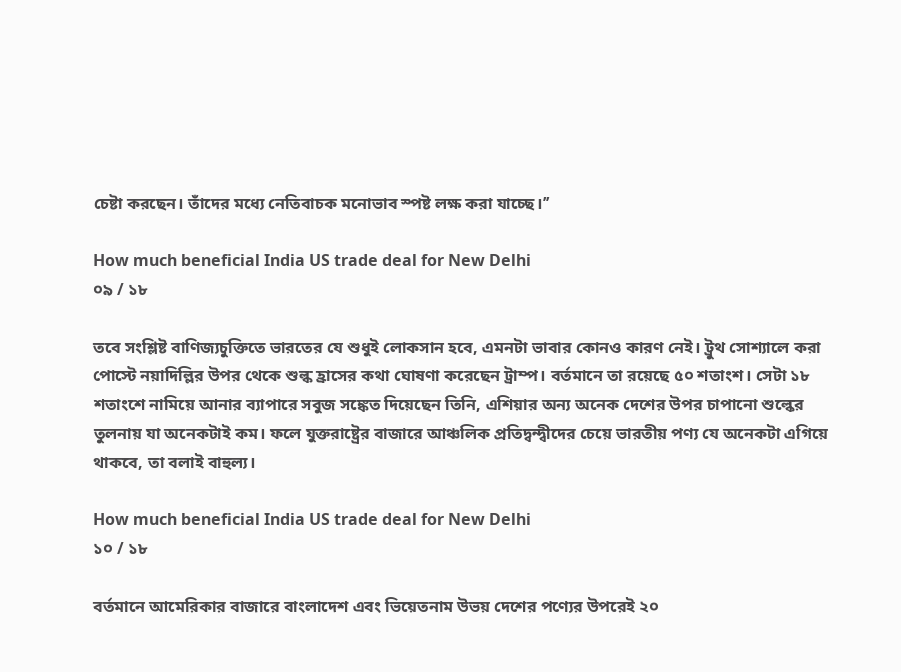চেষ্টা করছেন। তাঁদের মধ্যে নেতিবাচক মনোভাব স্পষ্ট লক্ষ করা যাচ্ছে।’’

How much beneficial India US trade deal for New Delhi
০৯ / ১৮

তবে সংশ্লিষ্ট বাণিজ্যচুক্তিতে ভারতের যে শুধুই লোকসান হবে, এমনটা ভাবার কোনও কারণ নেই। ট্রুথ সোশ্যালে করা পোস্টে নয়াদিল্লির উপর থেকে শুল্ক হ্রাসের কথা ঘোষণা করেছেন ট্রাম্প। বর্তমানে তা রয়েছে ৫০ শতাংশ। সেটা ১৮ শতাংশে নামিয়ে আনার ব্যাপারে সবুজ সঙ্কেত দিয়েছেন তিনি, এশিয়ার অন্য অনেক দেশের উপর চাপানো শুল্কের তুলনায় যা অনেকটাই কম। ফলে যুক্তরাষ্ট্রের বাজারে আঞ্চলিক প্রতিদ্বন্দ্বীদের চেয়ে ভারতীয় পণ্য যে অনেকটা এগিয়ে থাকবে, তা বলাই বাহুল্য।

How much beneficial India US trade deal for New Delhi
১০ / ১৮

বর্তমানে আমেরিকার বাজারে বাংলাদেশ এবং ভিয়েতনাম উভয় দেশের পণ্যের উপরেই ২০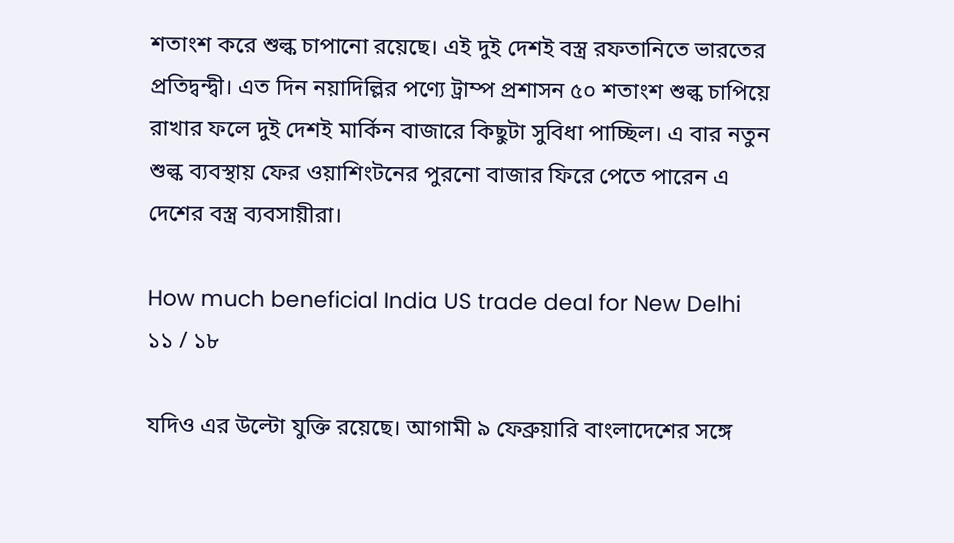শতাংশ করে শুল্ক চাপানো রয়েছে। এই দুই দেশই বস্ত্র রফতানিতে ভারতের প্রতিদ্বন্দ্বী। এত দিন নয়াদিল্লির পণ্যে ট্রাম্প প্রশাসন ৫০ শতাংশ শুল্ক চাপিয়ে রাখার ফলে দুই দেশই মার্কিন বাজারে কিছুটা সুবিধা পাচ্ছিল। এ বার নতুন শুল্ক ব্যবস্থায় ফের ওয়াশিংটনের পুরনো বাজার ফিরে পেতে পারেন এ দেশের বস্ত্র ব্যবসায়ীরা।

How much beneficial India US trade deal for New Delhi
১১ / ১৮

যদিও এর উল্টো যুক্তি রয়েছে। আগামী ৯ ফেব্রুয়ারি বাংলাদেশের সঙ্গে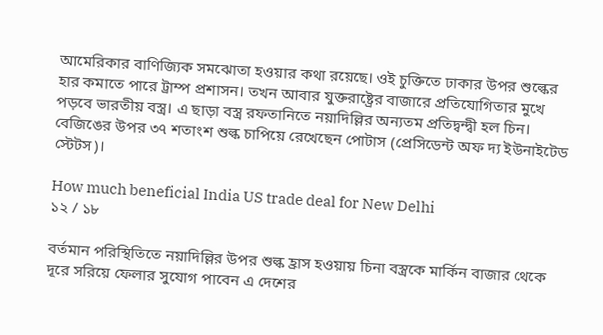আমেরিকার বাণিজ্যিক সমঝোতা হওয়ার কথা রয়েছে। ওই চুক্তিতে ঢাকার উপর শুল্কের হার কমাতে পারে ট্রাম্প প্রশাসন। তখন আবার যুক্তরাষ্ট্রের বাজারে প্রতিযোগিতার মুখে পড়বে ভারতীয় বস্ত্র। এ ছাড়া বস্ত্র রফতানিতে নয়াদিল্লির অন্যতম প্রতিদ্বন্দ্বী হল চিন। বেজিঙের উপর ৩৭ শতাংশ শুল্ক চাপিয়ে রেখেছেন পোটাস (প্রেসিডেন্ট অফ দ্য ইউনাইটেড স্টেটস)।

How much beneficial India US trade deal for New Delhi
১২ / ১৮

বর্তমান পরিস্থিতিতে নয়াদিল্লির উপর শুল্ক হ্রাস হওয়ায় চিনা বস্ত্রকে মার্কিন বাজার থেকে দূরে সরিয়ে ফেলার সুযোগ পাবেন এ দেশের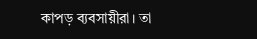কাপড় ব্যবসায়ীরা। তা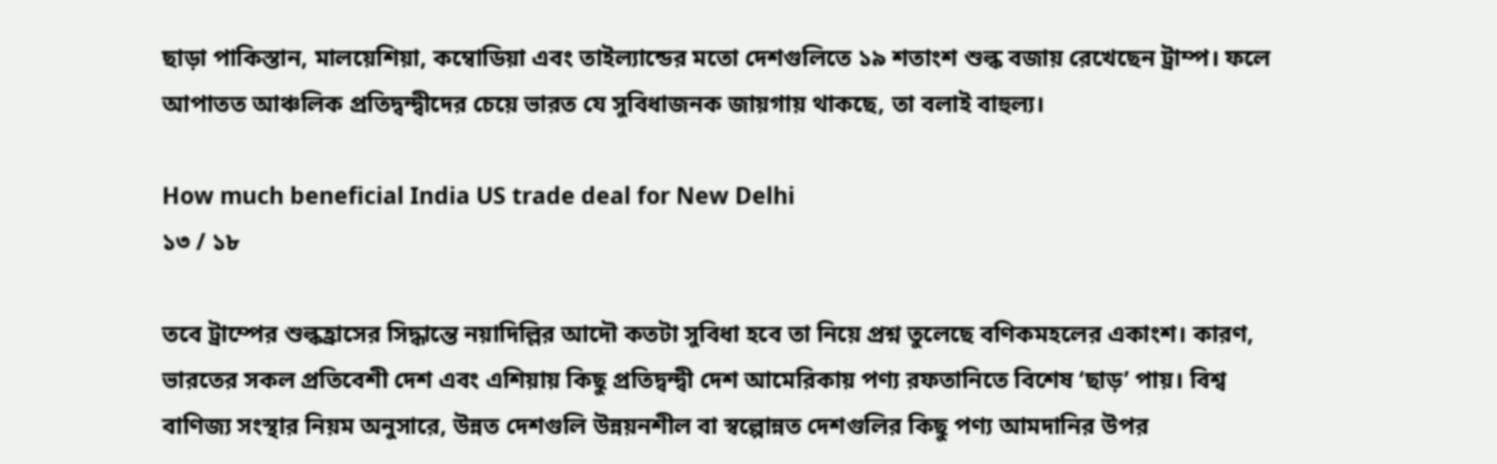ছাড়া পাকিস্তান, মালয়েশিয়া, কম্বোডিয়া এবং তাইল্যান্ডের মতো দেশগুলিতে ১৯ শতাংশ শুল্ক বজায় রেখেছেন ট্রাম্প। ফলে আপাতত আঞ্চলিক প্রতিদ্বন্দ্বীদের চেয়ে ভারত যে সুবিধাজনক জায়গায় থাকছে, তা বলাই বাহুল্য।

How much beneficial India US trade deal for New Delhi
১৩ / ১৮

তবে ট্রাম্পের শুল্কহ্রাসের সিদ্ধান্তে নয়াদিল্লির আদৌ কতটা সুবিধা হবে তা নিয়ে প্রশ্ন তুলেছে বণিকমহলের একাংশ। কারণ, ভারতের সকল প্রতিবেশী দেশ এবং এশিয়ায় কিছু প্রতিদ্বন্দ্বী দেশ আমেরিকায় পণ্য রফতানিতে বিশেষ ‘ছাড়’ পায়। বিশ্ব বাণিজ্য সংস্থার নিয়ম অনুসারে, উন্নত দেশগুলি উন্নয়নশীল বা স্বল্পোন্নত দেশগুলির কিছু পণ্য আমদানির উপর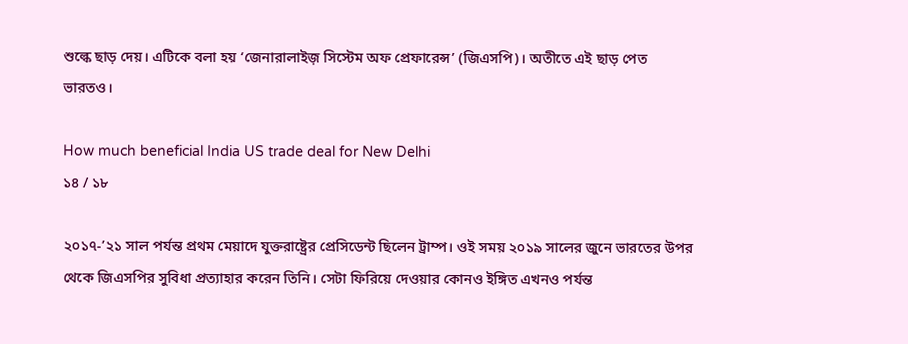শুল্কে ছাড় দেয়। এটিকে বলা হয় ‘জেনারালাইজ় সিস্টেম অফ প্রেফারেন্স’ (জিএসপি)। অতীতে এই ছাড় পেত ভারতও।

How much beneficial India US trade deal for New Delhi
১৪ / ১৮

২০১৭-’২১ সাল পর্যন্ত প্রথম মেয়াদে যুক্তরাষ্ট্রের প্রেসিডেন্ট ছিলেন ট্রাম্প। ওই সময় ২০১৯ সালের জুনে ভারতের উপর থেকে জিএসপির সুবিধা প্রত্যাহার করেন তিনি। সেটা ফিরিয়ে দেওয়ার কোনও ইঙ্গিত এখনও পর্যন্ত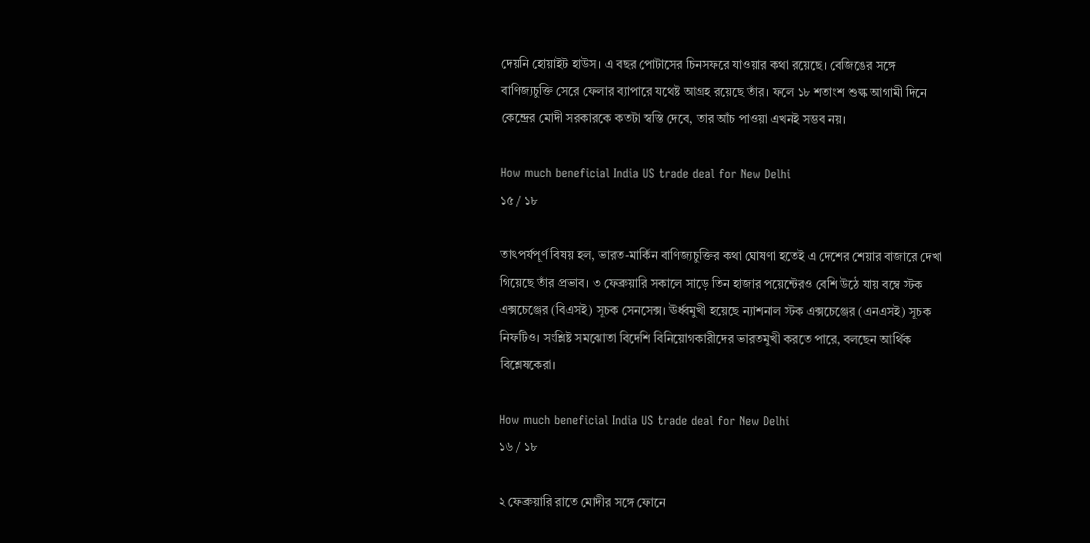দেয়নি হোয়াইট হাউস। এ বছর পোটাসের চিনসফরে যাওয়ার কথা রয়েছে। বেজিঙের সঙ্গে বাণিজ্যচুক্তি সেরে ফেলার ব্যাপারে যথেষ্ট আগ্রহ রয়েছে তাঁর। ফলে ১৮ শতাংশ শুল্ক আগামী দিনে কেন্দ্রের মোদী সরকারকে কতটা স্বস্তি দেবে, তার আঁচ পাওয়া এখনই সম্ভব নয়।

How much beneficial India US trade deal for New Delhi
১৫ / ১৮

তাৎপর্যপূর্ণ বিষয় হল, ভারত-মার্কিন বাণিজ্যচুক্তির কথা ঘোষণা হতেই এ দেশের শেয়ার বাজারে দেখা গিয়েছে তাঁর প্রভাব। ৩ ফেব্রুয়ারি সকালে সাড়ে তিন হাজার পয়েন্টেরও বেশি উঠে যায় বম্বে স্টক এক্সচেঞ্জের (বিএসই) সূচক সেনসেক্স। ঊর্ধ্বমুখী হয়েছে ন্যাশনাল স্টক এক্সচেঞ্জের (এনএসই) সূচক নিফটিও। সংশ্লিষ্ট সমঝোতা বিদেশি বিনিয়োগকারীদের ভারতমুখী করতে পারে, বলছেন আর্থিক বিশ্লেষকেরা।

How much beneficial India US trade deal for New Delhi
১৬ / ১৮

২ ফেব্রুয়ারি রাতে মোদীর সঙ্গে ফোনে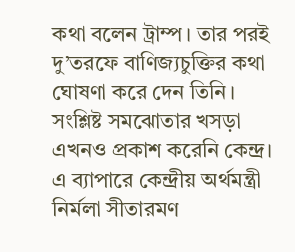কথা বলেন ট্রাম্প। তার পরই দু’তরফে বাণিজ্যচুক্তির কথা ঘোষণা করে দেন তিনি। সংশ্লিষ্ট সমঝোতার খসড়া এখনও প্রকাশ করেনি কেন্দ্র। এ ব্যাপারে কেন্দ্রীয় অর্থমন্ত্রী নির্মলা সীতারমণ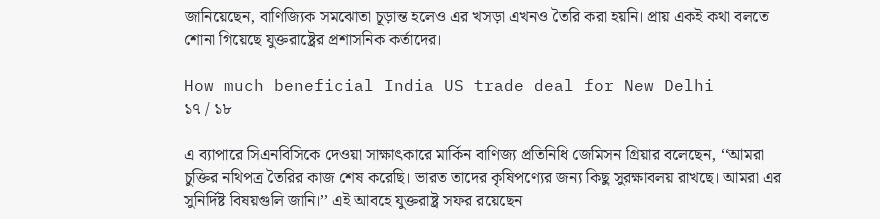জানিয়েছেন, বাণিজ্যিক সমঝোতা চূড়ান্ত হলেও এর খসড়া এখনও তৈরি করা হয়নি। প্রায় একই কথা বলতে শোনা গিয়েছে যুক্তরাষ্ট্রের প্রশাসনিক কর্তাদের।

How much beneficial India US trade deal for New Delhi
১৭ / ১৮

এ ব্যাপারে সিএনবিসিকে দেওয়া সাক্ষাৎকারে মার্কিন বাণিজ্য প্রতিনিধি জেমিসন গ্রিয়ার বলেছেন, ‘‘আমরা চুক্তির নথিপত্র তৈরির কাজ শেষ করেছি। ভারত তাদের কৃষিপণ্যের জন্য কিছু সুরক্ষাবলয় রাখছে। আমরা এর সুনির্দিষ্ট বিষয়গুলি জানি।’’ এই আবহে যুক্তরাষ্ট্র সফর রয়েছেন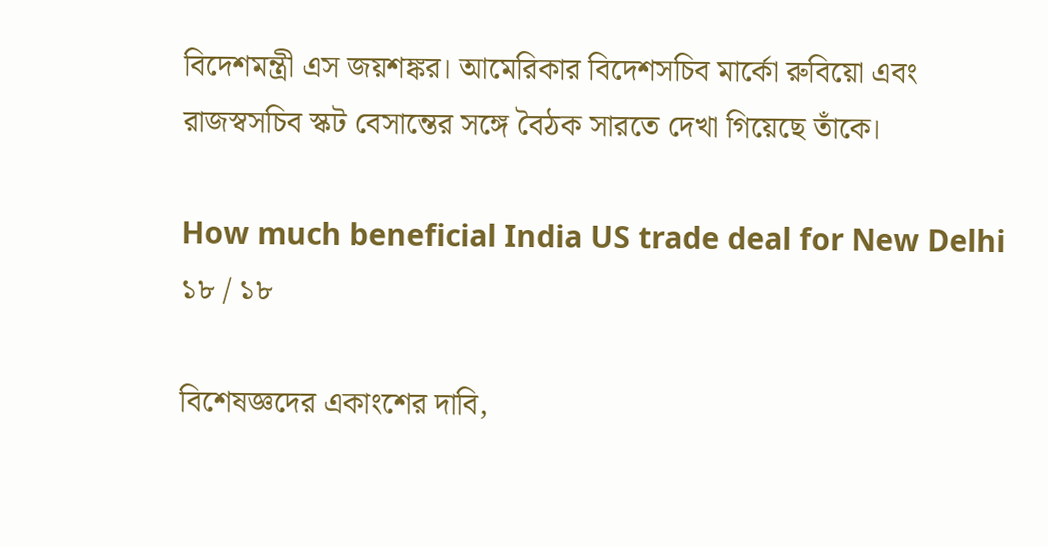বিদেশমন্ত্রী এস জয়শঙ্কর। আমেরিকার বিদেশসচিব মার্কো রুবিয়ো এবং রাজস্বসচিব স্কট বেসান্তের সঙ্গে বৈঠক সারতে দেখা গিয়েছে তাঁকে।

How much beneficial India US trade deal for New Delhi
১৮ / ১৮

বিশেষজ্ঞদের একাংশের দাবি,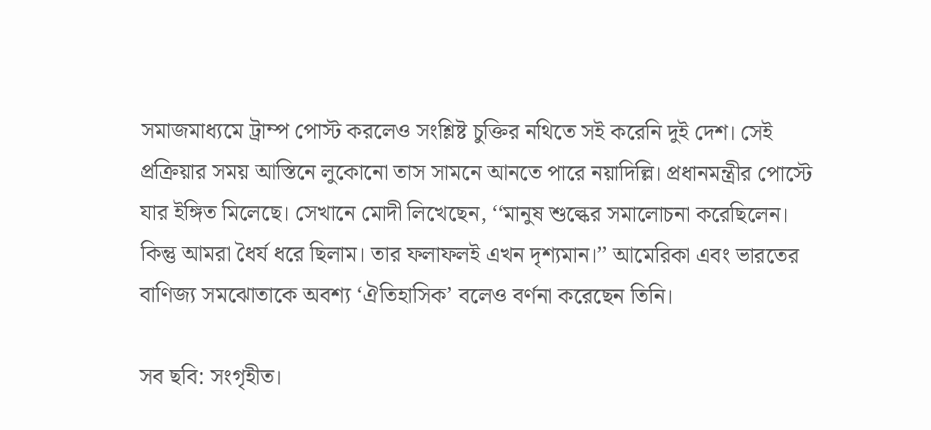সমাজমাধ্যমে ট্রাম্প পোস্ট করলেও সংশ্লিষ্ট চুক্তির নথিতে সই করেনি দুই দেশ। সেই প্রক্রিয়ার সময় আস্তিনে লুকোনো তাস সামনে আনতে পারে নয়াদিল্লি। প্রধানমন্ত্রীর পোস্টে যার ইঙ্গিত মিলেছে। সেখানে মোদী লিখেছেন, ‘‘মানুষ শুল্কের সমালোচনা করেছিলেন। কিন্তু আমরা ধৈর্য ধরে ছিলাম। তার ফলাফলই এখন দৃশ্যমান।’’ আমেরিকা এবং ভারতের বাণিজ্য সমঝোতাকে অবশ্য ‘ঐতিহাসিক’ বলেও বর্ণনা করেছেন তিনি।

সব ছবি: সংগৃহীত।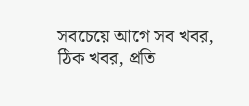সবচেয়ে আগে সব খবর, ঠিক খবর, প্রতি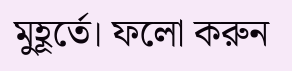মুহূর্তে। ফলো করুন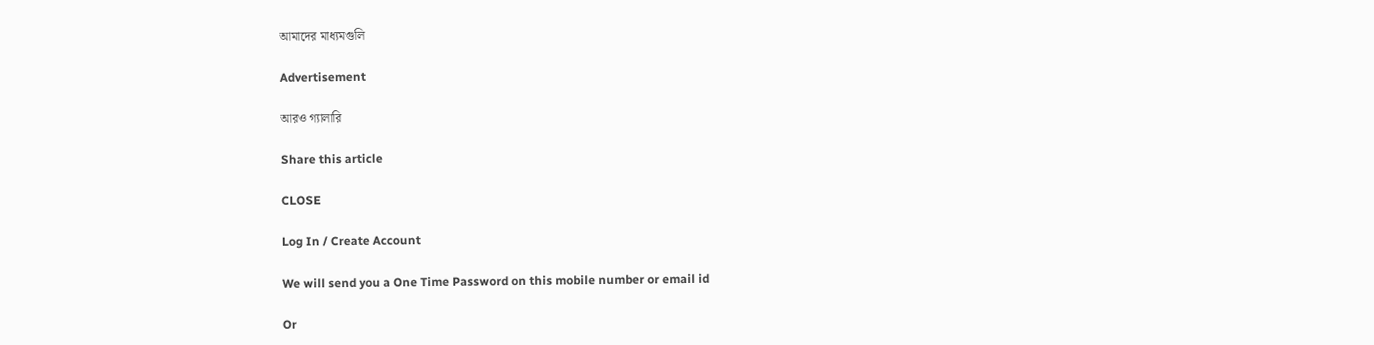আমাদের মাধ্যমগুলি

Advertisement

আরও গ্যালারি

Share this article

CLOSE

Log In / Create Account

We will send you a One Time Password on this mobile number or email id

Or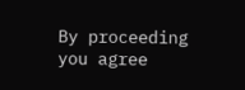By proceeding you agree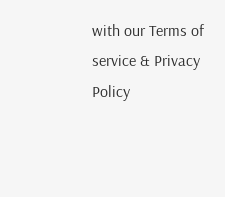with our Terms of service & Privacy Policy